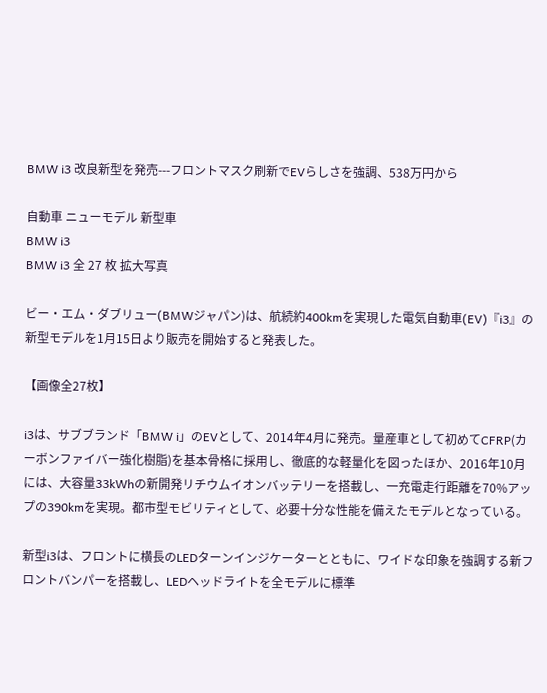BMW i3 改良新型を発売---フロントマスク刷新でEVらしさを強調、538万円から

自動車 ニューモデル 新型車
BMW i3
BMW i3 全 27 枚 拡大写真

ビー・エム・ダブリュー(BMWジャパン)は、航続約400kmを実現した電気自動車(EV)『i3』の新型モデルを1月15日より販売を開始すると発表した。

【画像全27枚】

i3は、サブブランド「BMW i」のEVとして、2014年4月に発売。量産車として初めてCFRP(カーボンファイバー強化樹脂)を基本骨格に採用し、徹底的な軽量化を図ったほか、2016年10月には、大容量33kWhの新開発リチウムイオンバッテリーを搭載し、一充電走行距離を70%アップの390kmを実現。都市型モビリティとして、必要十分な性能を備えたモデルとなっている。

新型i3は、フロントに横長のLEDターンインジケーターとともに、ワイドな印象を強調する新フロントバンパーを搭載し、LEDヘッドライトを全モデルに標準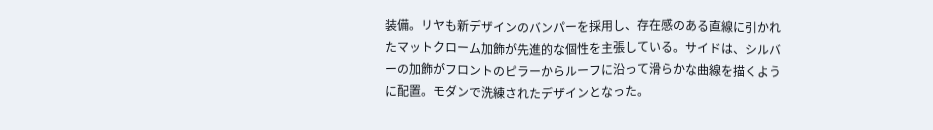装備。リヤも新デザインのバンパーを採用し、存在感のある直線に引かれたマットクローム加飾が先進的な個性を主張している。サイドは、シルバーの加飾がフロントのピラーからルーフに沿って滑らかな曲線を描くように配置。モダンで洗練されたデザインとなった。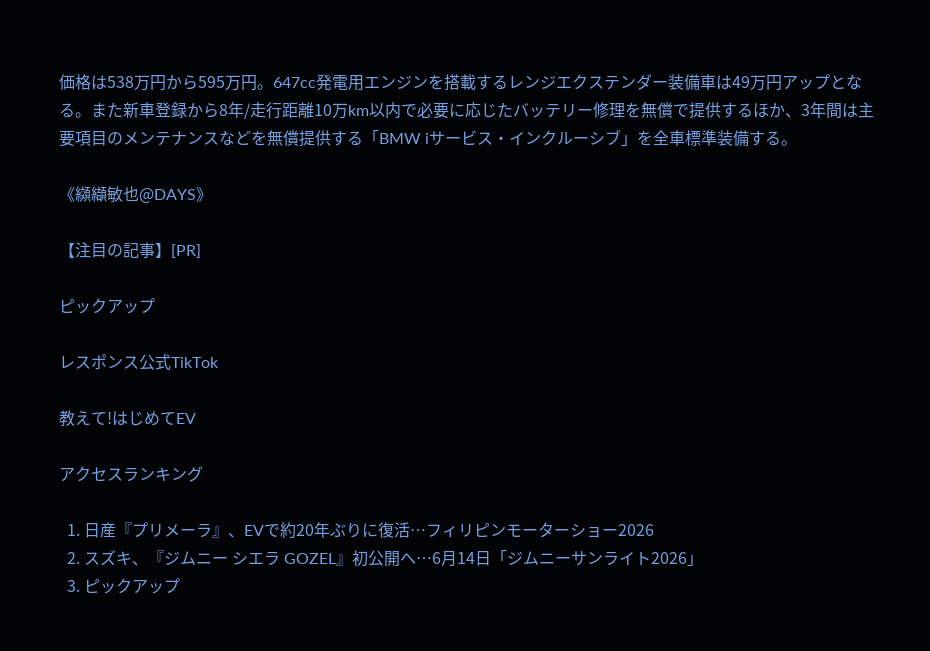価格は538万円から595万円。647cc発電用エンジンを搭載するレンジエクステンダー装備車は49万円アップとなる。また新車登録から8年/走行距離10万km以内で必要に応じたバッテリー修理を無償で提供するほか、3年間は主要項目のメンテナンスなどを無償提供する「BMW iサービス・インクルーシブ」を全車標準装備する。

《纐纈敏也@DAYS》

【注目の記事】[PR]

ピックアップ

レスポンス公式TikTok

教えて!はじめてEV

アクセスランキング

  1. 日産『プリメーラ』、EVで約20年ぶりに復活…フィリピンモーターショー2026
  2. スズキ、『ジムニー シエラ GOZEL』初公開へ…6月14日「ジムニーサンライト2026」
  3. ピックアップ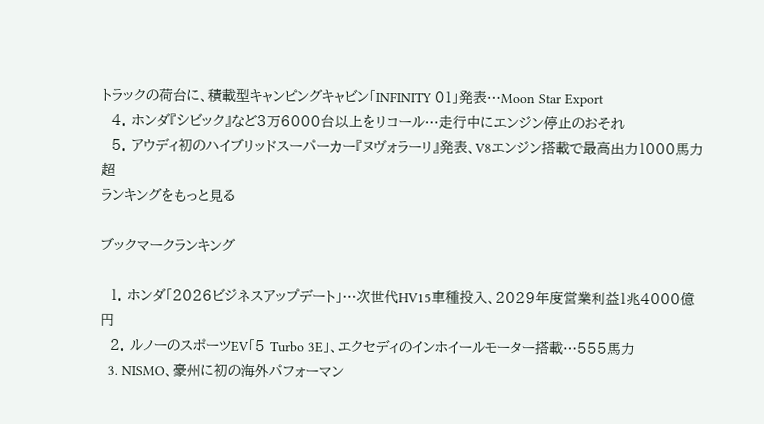トラックの荷台に、積載型キャンピングキャビン「INFINITY 01」発表…Moon Star Export
  4. ホンダ『シビック』など3万6000台以上をリコール…走行中にエンジン停止のおそれ
  5. アウディ初のハイブリッドスーパーカー『ヌヴォラーリ』発表、V8エンジン搭載で最高出力1000馬力超
ランキングをもっと見る

ブックマークランキング

  1. ホンダ「2026ビジネスアップデート」…次世代HV15車種投入、2029年度営業利益1兆4000億円
  2. ルノーのスポーツEV「5 Turbo 3E」、エクセディのインホイールモーター搭載…555馬力
  3. NISMO、豪州に初の海外パフォーマン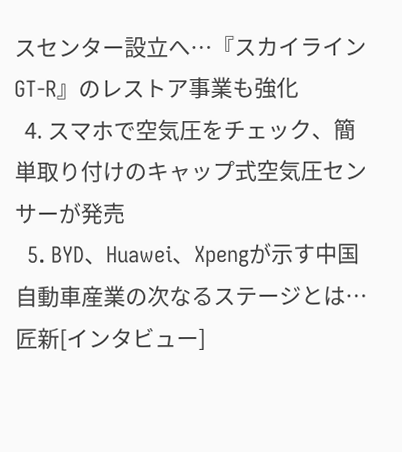スセンター設立へ…『スカイラインGT-R』のレストア事業も強化
  4. スマホで空気圧をチェック、簡単取り付けのキャップ式空気圧センサーが発売
  5. BYD、Huawei、Xpengが示す中国自動車産業の次なるステージとは…匠新[インタビュー]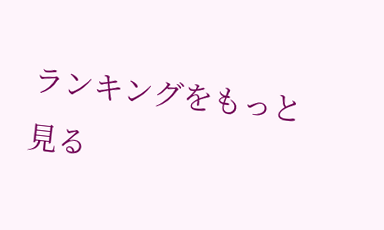ランキングをもっと見る